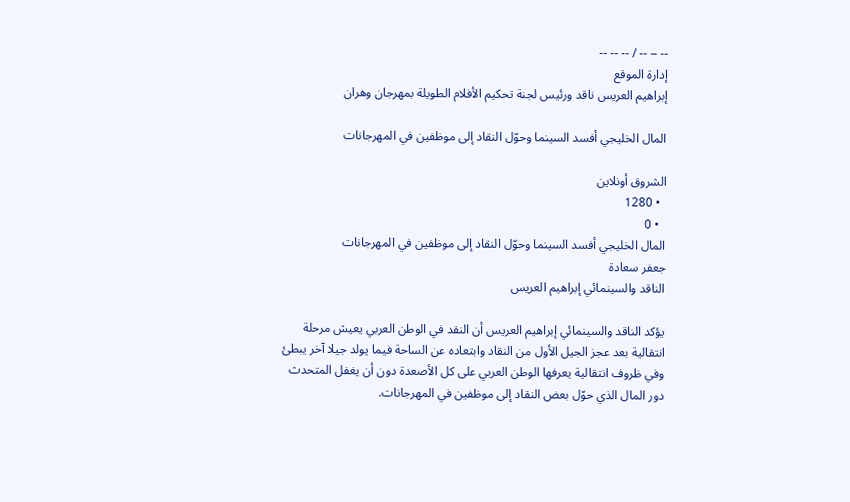-- -- -- / -- -- --
إدارة الموقع
إبراهيم العريس ناقد ورئيس لجنة تحكيم الأفلام الطويلة بمهرجان وهران

المال الخليجي أفسد السينما وحوّل النقاد إلى موظفين في المهرجانات

الشروق أونلاين
  • 1280
  • 0
المال الخليجي أفسد السينما وحوّل النقاد إلى موظفين في المهرجانات
جعفر سعادة
الناقد والسينمائي إبراهيم العريس

يؤكد الناقد والسينمائي إبراهيم العريس أن النقد في الوطن العربي يعيش مرحلة انتقالية بعد عجز الجيل الأول من النقاد وابتعاده عن الساحة فيما يولد جيلا آخر يبطئ وفي ظروف انتقالية يعرفها الوطن العربي على كل الأصعدة دون أن يغفل المتحدث دور المال الذي حوّل بعض النقاد إلى موظفين في المهرجانات.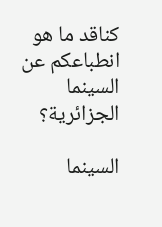كناقد ما هو انطباعكم عن السينما الجزائرية؟

السينما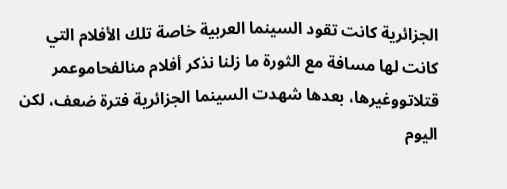الجزائرية كانت تقود السينما العربية خاصة تلك الأفلام التي كانت لها مسافة مع الثورة ما زلنا نذكر أفلام منالفحاموعمر قتلاتووغيرها، بعدها شهدت السينما الجزائرية فترة ضعف، لكن اليوم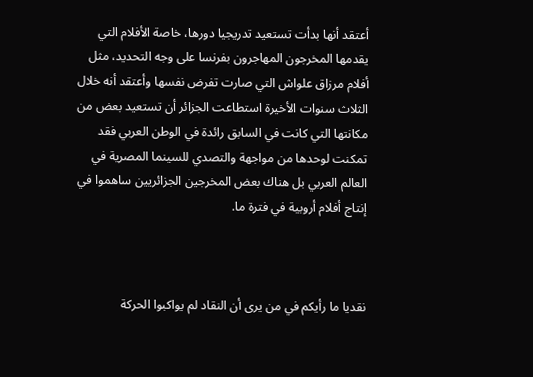أعتقد أنها بدأت تستعيد تدريجيا دورها، خاصة الأفلام التي يقدمها المخرجون المهاجرون بفرنسا على وجه التحديد، مثل أفلام مرزاق علواش التي صارت تفرض نفسها وأعتقد أنه خلال الثلاث سنوات الأخيرة استطاعت الجزائر أن تستعيد بعض من مكانتها التي كانت في السابق رائدة في الوطن العربي فقد تمكنت لوحدها من مواجهة والتصدي للسينما المصرية في العالم العربي بل هناك بعض المخرجين الجزائريين ساهموا في إنتاج أفلام أروبية في فترة ما.



نقديا ما رأيكم في من يرى أن النقاد لم يواكبوا الحركة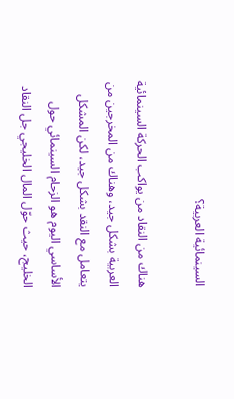السينمائية العربية؟

هناك من النقاد من يواكب الحركة السينمائية العربية بشكل جيد، وهناك من المخرجين من يتعامل مع النقد بشكل جيد، لكن المشكل الأساسي اليوم هو الزحام السينمائي حول الخليج، حيث حوّل المال الخليجي جل النقاد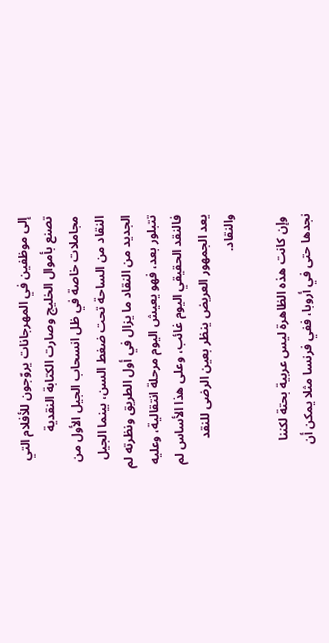إلى موظفين في المهرجانات يروّجون للأفلام التي تصنع بأموال الخليج وصارت الكتابة النقدية مجاملات خاصة في ظل انسحاب الجيل الأول من النقاد من الساحة تحت ضغط السن، بينما الجيل الجديد من النقاد ما يزال في أول الطريق ونظرته لم تتبلور بعد، فهو يعيش اليوم مرحلة انتقالية، وعليه فالنقد الحقيقي اليوم غائب، وعلى هذا الأساس لم يعد الجمهور العريض ينظر بعين الرضى للنقد والنقاد.

 وإن كانت هذه الظاهرة ليس عربية بحتة لكننا نجدها حتى في أروبا، ففي فرنسا مثلا يمكن أن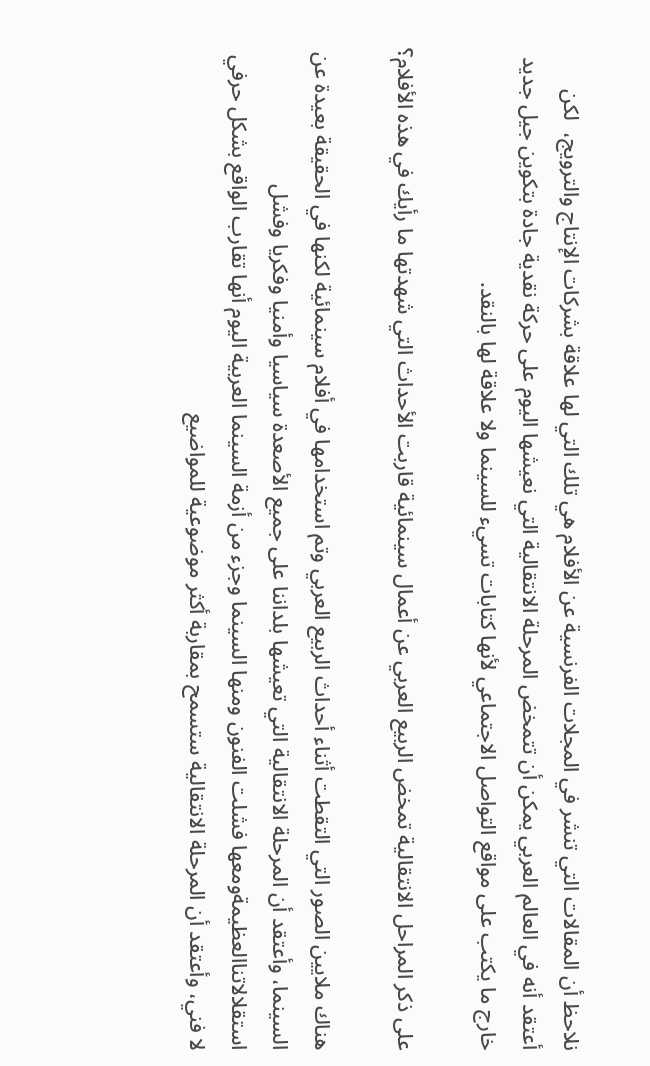نلاحظ أن المقالات التي تنشر في المجلات الفرنسية عن الأفلام هي تلك التي لها علاقة بشركات الإنتاج والترويج،  لكن أعتقد أنه في العالم العربي يمكن أن تتمخض المرحلة الانتقالية التي نعيشها اليوم على حركة نقدية جادة بتكوين جيل جديد خارج ما يكتب على مواقع التواصل الاجتماعي لأنها كتابات تسيء للسينما ولا علاقة لها بالنقد.

على ذكر المراحل الانتقالية تمخض الربيع العربي عن أعمال سينمائية قاربت الأحداث التي شهدتها ما رأيك في هذه الأفلام؟

هناك ملايين الصور التي التقطت أثناء أحداث الربيع العربي وتم استخدامها في أفلام سينمائية لكنها في الحقيقة بعيدة عن السينما، وأعتقد أن المرحلة الانتقالية التي تعيشها بلداننا على جميع الأصعدة سياسيا وأمنيا وفكريا وفشل استقلالاتناالعظيمةومعها فشلت الفنون ومنها السينما وجزء من أزمة السينما العربية اليوم أنها تقارب الواقع بشكل حرفي لا فني، وأعتقد أن المرحلة الانتقالية ستسمح بمقاربة أكثر موضوعية للمواضيع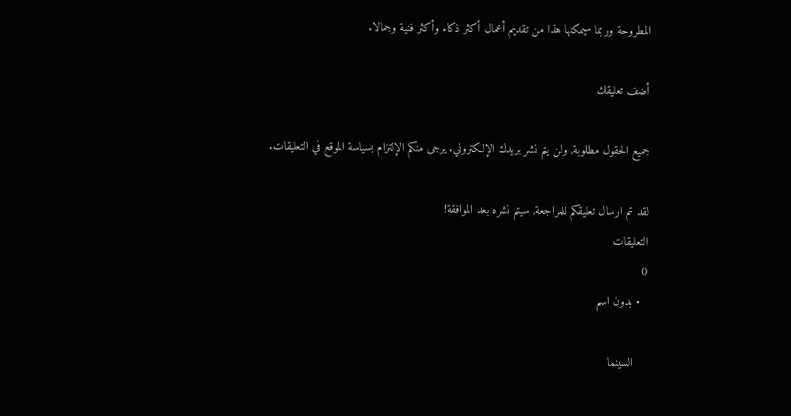المطروحة وربما سيمكنها هذا من تقديم أعمال أكثر ذكاء وأكثر فنية وجمالا.

أضف تعليقك

جميع الحقول مطلوبة, ولن يتم نشر بريدك الإلكتروني. يرجى منكم الإلتزام بسياسة الموقع في التعليقات.

لقد تم ارسال تعليقكم للمراجعة, سيتم نشره بعد الموافقة!
التعليقات
0
  • بدون اسم

    السينما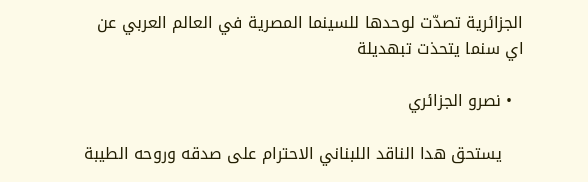الجزائرية تصدّت لوحدها للسينما المصرية في العالم العربي عن اي سنما يتحذت تبهديلة

  • نصرو الجزائري

    يستحق هدا الناقد اللبناني الاحترام على صدقه وروحه الطيبة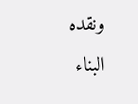ونقده البناء